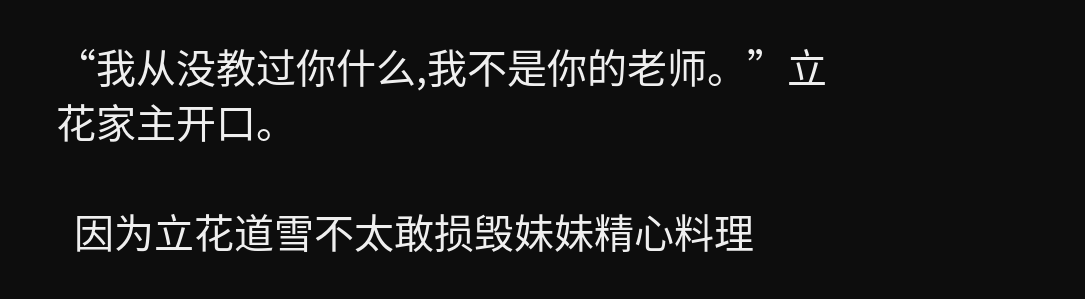“我从没教过你什么,我不是你的老师。”立花家主开口。

  因为立花道雪不太敢损毁妹妹精心料理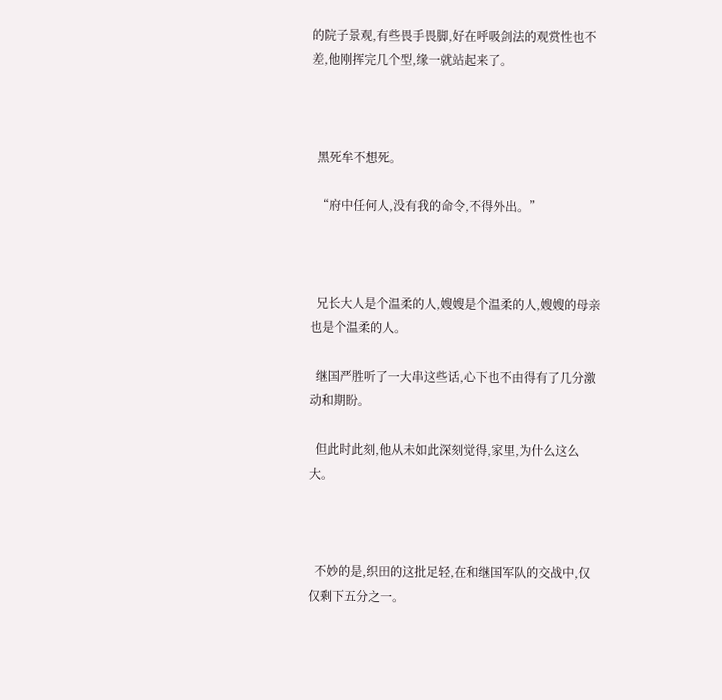的院子景观,有些畏手畏脚,好在呼吸剑法的观赏性也不差,他刚挥完几个型,缘一就站起来了。



  黑死牟不想死。

  “府中任何人,没有我的命令,不得外出。”



  兄长大人是个温柔的人,嫂嫂是个温柔的人,嫂嫂的母亲也是个温柔的人。

  继国严胜听了一大串这些话,心下也不由得有了几分激动和期盼。

  但此时此刻,他从未如此深刻觉得,家里,为什么这么大。



  不妙的是,织田的这批足轻,在和继国军队的交战中,仅仅剩下五分之一。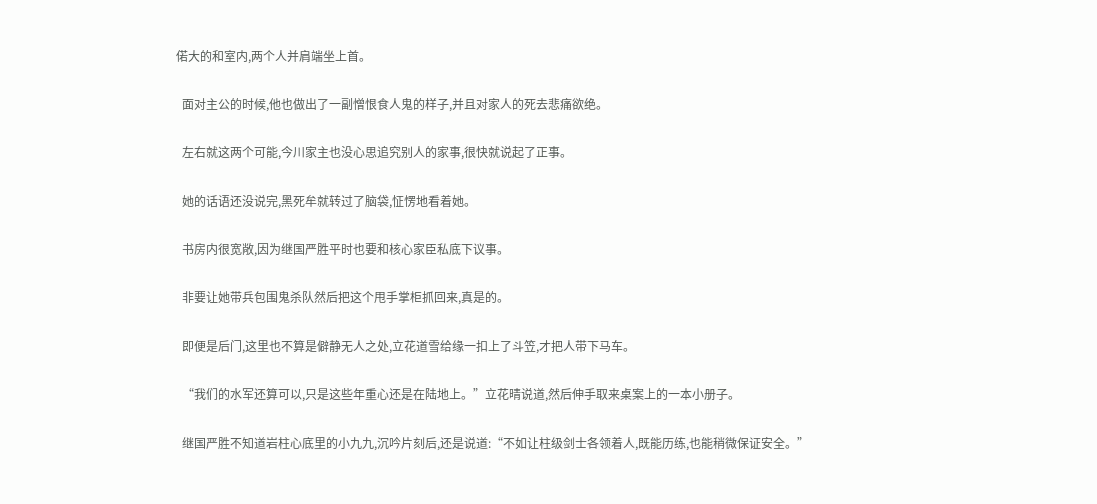偌大的和室内,两个人并肩端坐上首。

  面对主公的时候,他也做出了一副憎恨食人鬼的样子,并且对家人的死去悲痛欲绝。

  左右就这两个可能,今川家主也没心思追究别人的家事,很快就说起了正事。

  她的话语还没说完,黑死牟就转过了脑袋,怔愣地看着她。

  书房内很宽敞,因为继国严胜平时也要和核心家臣私底下议事。

  非要让她带兵包围鬼杀队然后把这个甩手掌柜抓回来,真是的。

  即便是后门,这里也不算是僻静无人之处,立花道雪给缘一扣上了斗笠,才把人带下马车。

  “我们的水军还算可以,只是这些年重心还是在陆地上。”立花晴说道,然后伸手取来桌案上的一本小册子。

  继国严胜不知道岩柱心底里的小九九,沉吟片刻后,还是说道:“不如让柱级剑士各领着人,既能历练,也能稍微保证安全。”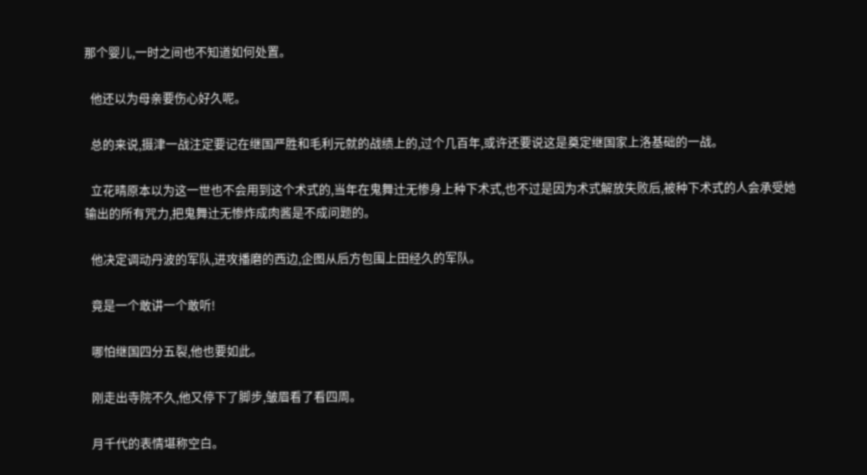那个婴儿,一时之间也不知道如何处置。

  他还以为母亲要伤心好久呢。

  总的来说,摄津一战注定要记在继国严胜和毛利元就的战绩上的,过个几百年,或许还要说这是奠定继国家上洛基础的一战。

  立花晴原本以为这一世也不会用到这个术式的,当年在鬼舞辻无惨身上种下术式,也不过是因为术式解放失败后,被种下术式的人会承受她输出的所有咒力,把鬼舞辻无惨炸成肉酱是不成问题的。

  他决定调动丹波的军队,进攻播磨的西边,企图从后方包围上田经久的军队。

  竟是一个敢讲一个敢听!

  哪怕继国四分五裂,他也要如此。

  刚走出寺院不久,他又停下了脚步,皱眉看了看四周。

  月千代的表情堪称空白。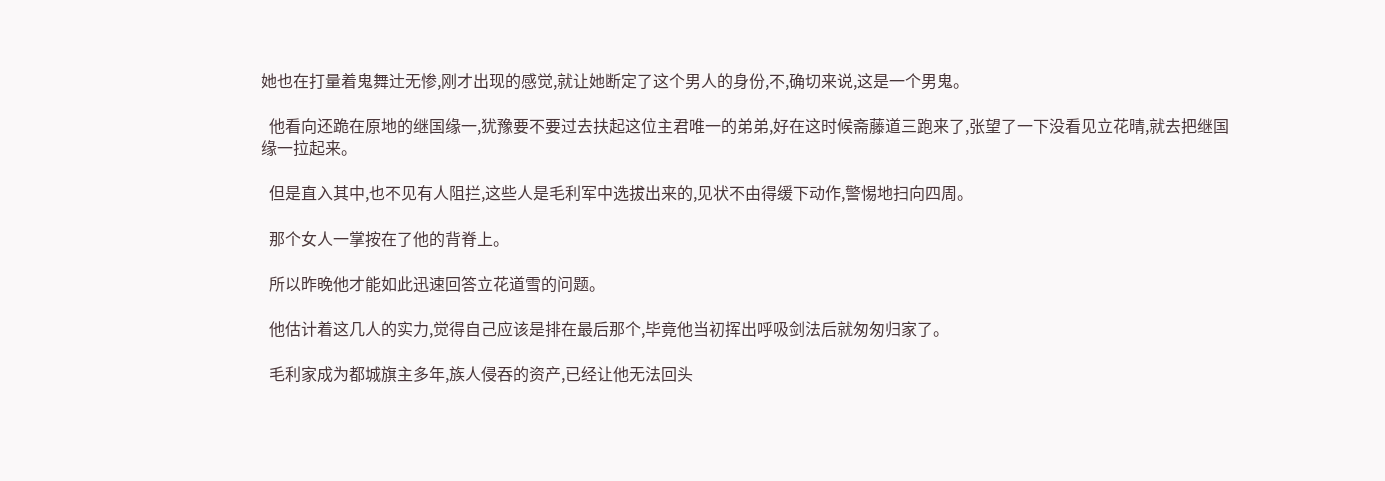她也在打量着鬼舞辻无惨,刚才出现的感觉,就让她断定了这个男人的身份,不,确切来说,这是一个男鬼。

  他看向还跪在原地的继国缘一,犹豫要不要过去扶起这位主君唯一的弟弟,好在这时候斋藤道三跑来了,张望了一下没看见立花晴,就去把继国缘一拉起来。

  但是直入其中,也不见有人阻拦,这些人是毛利军中选拔出来的,见状不由得缓下动作,警惕地扫向四周。

  那个女人一掌按在了他的背脊上。

  所以昨晚他才能如此迅速回答立花道雪的问题。

  他估计着这几人的实力,觉得自己应该是排在最后那个,毕竟他当初挥出呼吸剑法后就匆匆归家了。

  毛利家成为都城旗主多年,族人侵吞的资产,已经让他无法回头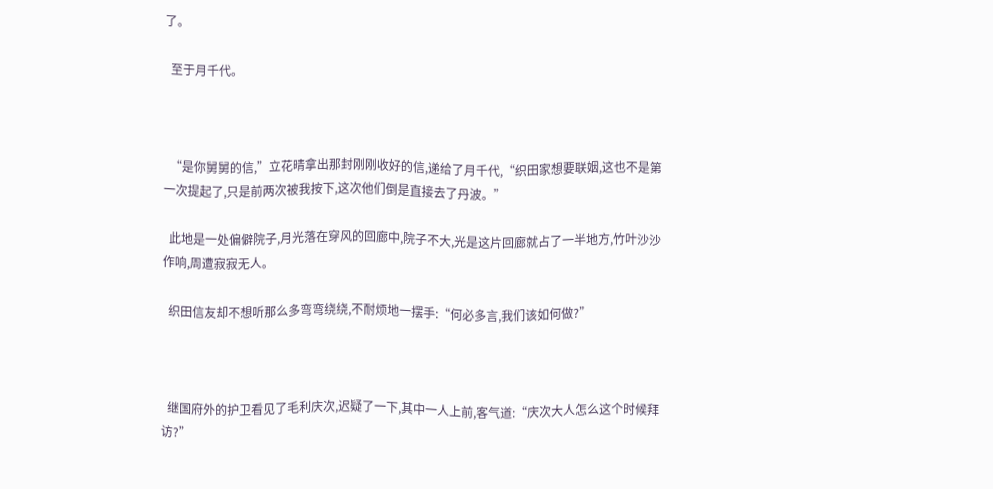了。

  至于月千代。



  “是你舅舅的信,”立花晴拿出那封刚刚收好的信,递给了月千代,“织田家想要联姻,这也不是第一次提起了,只是前两次被我按下,这次他们倒是直接去了丹波。”

  此地是一处偏僻院子,月光落在穿风的回廊中,院子不大,光是这片回廊就占了一半地方,竹叶沙沙作响,周遭寂寂无人。

  织田信友却不想听那么多弯弯绕绕,不耐烦地一摆手:“何必多言,我们该如何做?”



  继国府外的护卫看见了毛利庆次,迟疑了一下,其中一人上前,客气道:“庆次大人怎么这个时候拜访?”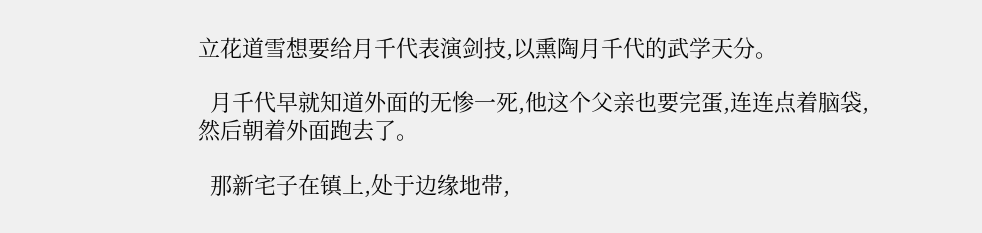立花道雪想要给月千代表演剑技,以熏陶月千代的武学天分。

  月千代早就知道外面的无惨一死,他这个父亲也要完蛋,连连点着脑袋,然后朝着外面跑去了。

  那新宅子在镇上,处于边缘地带,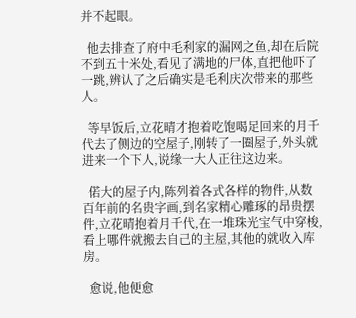并不起眼。

  他去排查了府中毛利家的漏网之鱼,却在后院不到五十米处,看见了满地的尸体,直把他吓了一跳,辨认了之后确实是毛利庆次带来的那些人。

  等早饭后,立花晴才抱着吃饱喝足回来的月千代去了侧边的空屋子,刚转了一圈屋子,外头就进来一个下人,说缘一大人正往这边来。

  偌大的屋子内,陈列着各式各样的物件,从数百年前的名贵字画,到名家精心雕琢的昂贵摆件,立花晴抱着月千代,在一堆珠光宝气中穿梭,看上哪件就搬去自己的主屋,其他的就收入库房。

  愈说,他便愈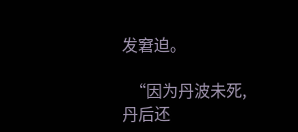发窘迫。

  “因为丹波未死,丹后还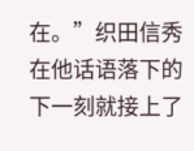在。”织田信秀在他话语落下的下一刻就接上了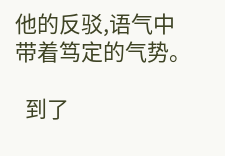他的反驳,语气中带着笃定的气势。

  到了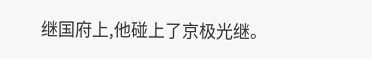继国府上,他碰上了京极光继。